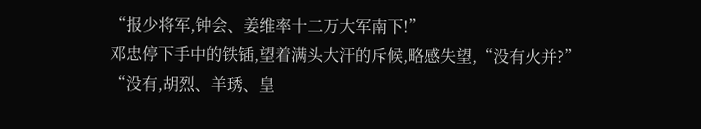“报少将军,钟会、姜维率十二万大军南下!”
邓忠停下手中的铁锸,望着满头大汗的斥候,略感失望,“没有火并?”
“没有,胡烈、羊琇、皇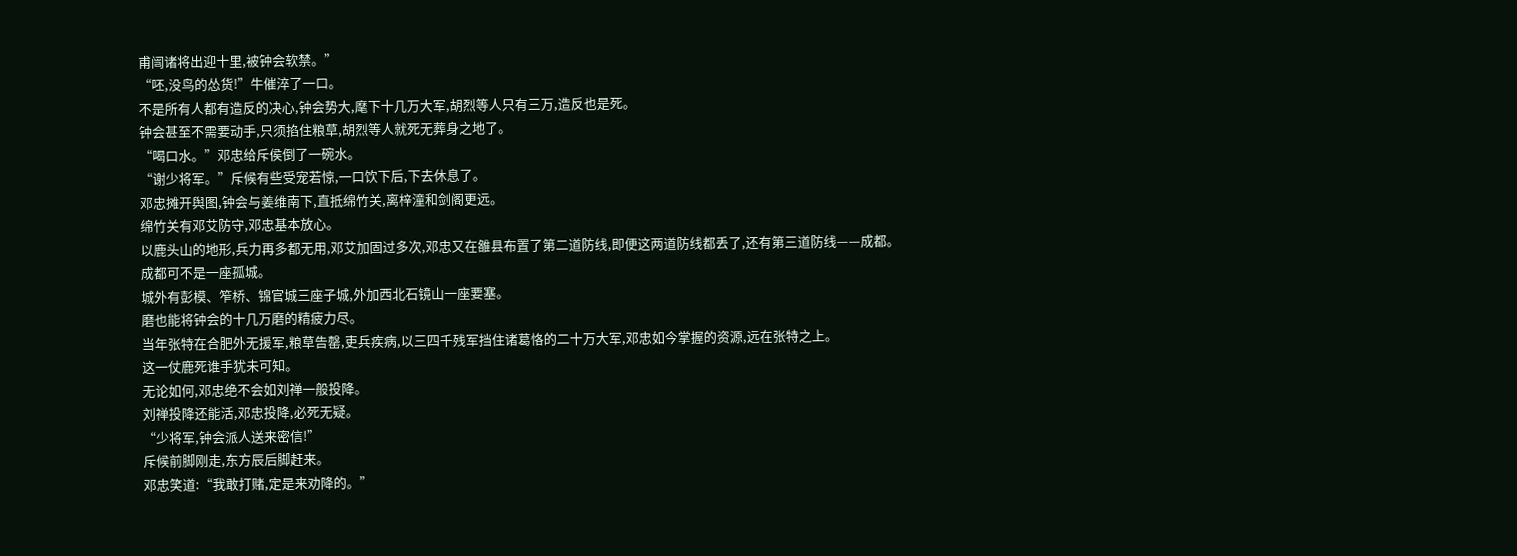甫闿诸将出迎十里,被钟会软禁。”
“呸,没鸟的怂货!”牛催淬了一口。
不是所有人都有造反的决心,钟会势大,麾下十几万大军,胡烈等人只有三万,造反也是死。
钟会甚至不需要动手,只须掐住粮草,胡烈等人就死无葬身之地了。
“喝口水。”邓忠给斥侯倒了一碗水。
“谢少将军。”斥候有些受宠若惊,一口饮下后,下去休息了。
邓忠摊开舆图,钟会与姜维南下,直抵绵竹关,离梓潼和剑阁更远。
绵竹关有邓艾防守,邓忠基本放心。
以鹿头山的地形,兵力再多都无用,邓艾加固过多次,邓忠又在雒县布置了第二道防线,即便这两道防线都丢了,还有第三道防线——成都。
成都可不是一座孤城。
城外有彭模、笮桥、锦官城三座子城,外加西北石镜山一座要塞。
磨也能将钟会的十几万磨的精疲力尽。
当年张特在合肥外无援军,粮草告罄,吏兵疾病,以三四千残军挡住诸葛恪的二十万大军,邓忠如今掌握的资源,远在张特之上。
这一仗鹿死谁手犹未可知。
无论如何,邓忠绝不会如刘禅一般投降。
刘禅投降还能活,邓忠投降,必死无疑。
“少将军,钟会派人送来密信!”
斥候前脚刚走,东方辰后脚赶来。
邓忠笑道:“我敢打赌,定是来劝降的。”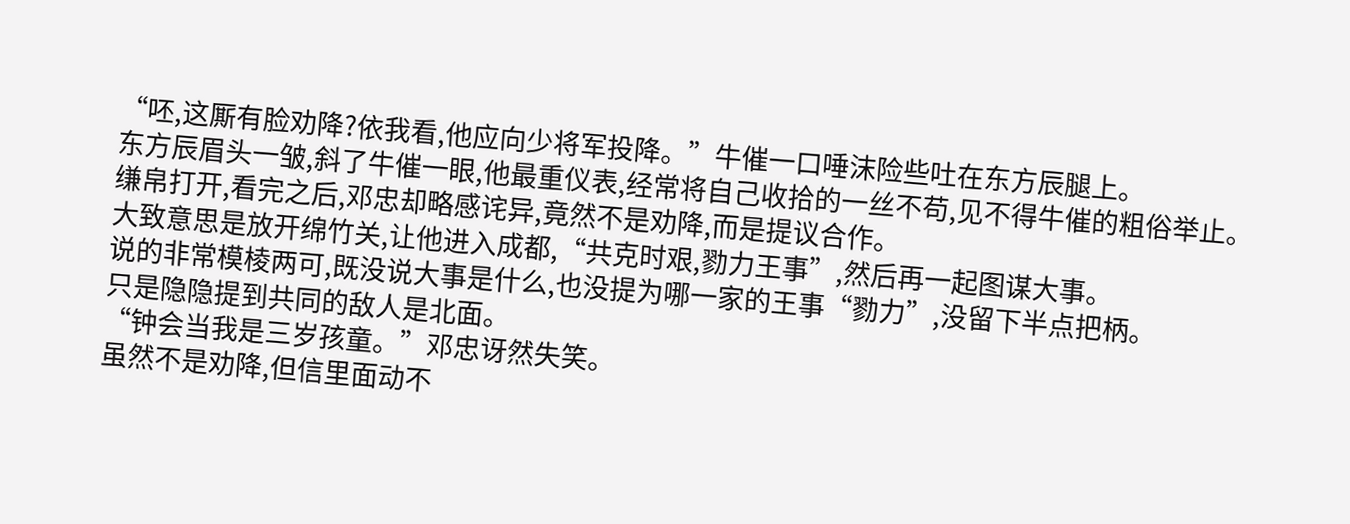“呸,这厮有脸劝降?依我看,他应向少将军投降。”牛催一口唾沫险些吐在东方辰腿上。
东方辰眉头一皱,斜了牛催一眼,他最重仪表,经常将自己收拾的一丝不苟,见不得牛催的粗俗举止。
缣帛打开,看完之后,邓忠却略感诧异,竟然不是劝降,而是提议合作。
大致意思是放开绵竹关,让他进入成都,“共克时艰,勠力王事”,然后再一起图谋大事。
说的非常模棱两可,既没说大事是什么,也没提为哪一家的王事“勠力”,没留下半点把柄。
只是隐隐提到共同的敌人是北面。
“钟会当我是三岁孩童。”邓忠讶然失笑。
虽然不是劝降,但信里面动不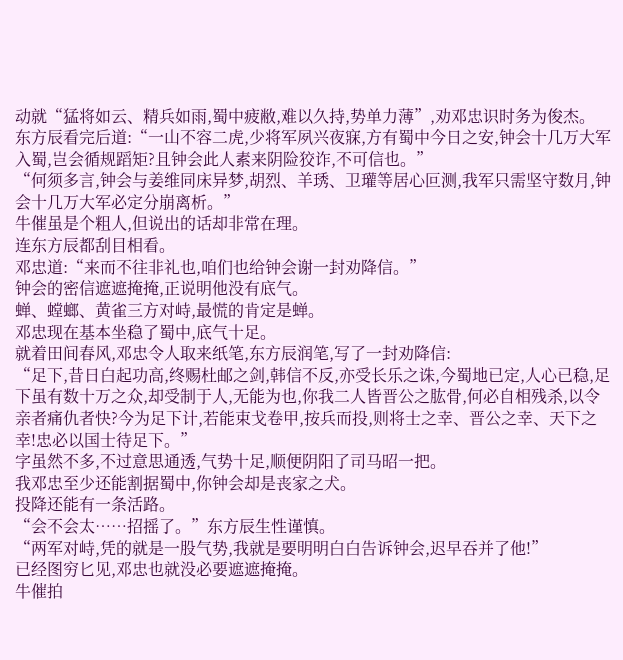动就“猛将如云、精兵如雨,蜀中疲敝,难以久持,势单力薄”,劝邓忠识时务为俊杰。
东方辰看完后道:“一山不容二虎,少将军夙兴夜寐,方有蜀中今日之安,钟会十几万大军入蜀,岂会循规蹈矩?且钟会此人素来阴险狡诈,不可信也。”
“何须多言,钟会与姜维同床异梦,胡烈、羊琇、卫瓘等居心叵测,我军只需坚守数月,钟会十几万大军必定分崩离析。”
牛催虽是个粗人,但说出的话却非常在理。
连东方辰都刮目相看。
邓忠道:“来而不往非礼也,咱们也给钟会谢一封劝降信。”
钟会的密信遮遮掩掩,正说明他没有底气。
蝉、螳螂、黄雀三方对峙,最慌的肯定是蝉。
邓忠现在基本坐稳了蜀中,底气十足。
就着田间春风,邓忠令人取来纸笔,东方辰润笔,写了一封劝降信:
“足下,昔日白起功高,终赐杜邮之剑,韩信不反,亦受长乐之诛,今蜀地已定,人心已稳,足下虽有数十万之众,却受制于人,无能为也,你我二人皆晋公之肱骨,何必自相残杀,以令亲者痛仇者快?今为足下计,若能束戈卷甲,按兵而投,则将士之幸、晋公之幸、天下之幸!忠必以国士待足下。”
字虽然不多,不过意思通透,气势十足,顺便阴阳了司马昭一把。
我邓忠至少还能割据蜀中,你钟会却是丧家之犬。
投降还能有一条活路。
“会不会太……招摇了。”东方辰生性谨慎。
“两军对峙,凭的就是一股气势,我就是要明明白白告诉钟会,迟早吞并了他!”
已经图穷匕见,邓忠也就没必要遮遮掩掩。
牛催拍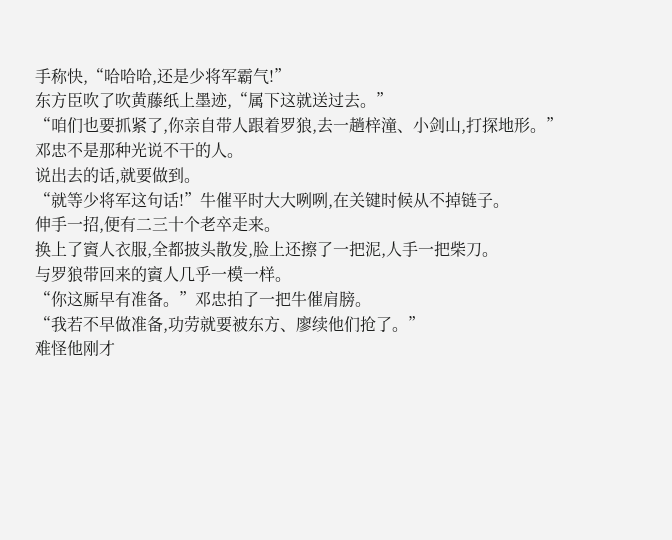手称快,“哈哈哈,还是少将军霸气!”
东方臣吹了吹黄藤纸上墨迹,“属下这就送过去。”
“咱们也要抓紧了,你亲自带人跟着罗狼,去一趟梓潼、小剑山,打探地形。”邓忠不是那种光说不干的人。
说出去的话,就要做到。
“就等少将军这句话!”牛催平时大大咧咧,在关键时候从不掉链子。
伸手一招,便有二三十个老卒走来。
换上了賨人衣服,全都披头散发,脸上还擦了一把泥,人手一把柴刀。
与罗狼带回来的賨人几乎一模一样。
“你这厮早有准备。”邓忠拍了一把牛催肩膀。
“我若不早做准备,功劳就要被东方、廖续他们抢了。”
难怪他刚才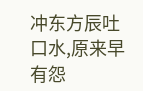冲东方辰吐口水,原来早有怨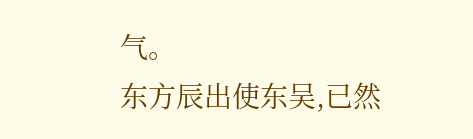气。
东方辰出使东吴,已然